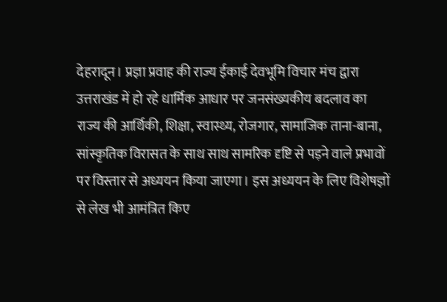देहरादून। प्रज्ञा प्रवाह की राज्य ईकाई देवभूमि विचार मंच द्वारा उत्तराखंड में हो रहे धार्मिक आधार पर जनसंख्यकीय बदलाव का राज्य की आर्थिकी, शिक्षा, स्वास्थ्य, रोजगार, सामाजिक ताना-बाना, सांस्कृतिक विरासत के साथ साथ सामरिक दृष्टि से पड़ने वाले प्रभावों पर विस्तार से अध्ययन किया जाएगा। इस अध्ययन के लिए विशेषज्ञों से लेख भी आमंत्रित किए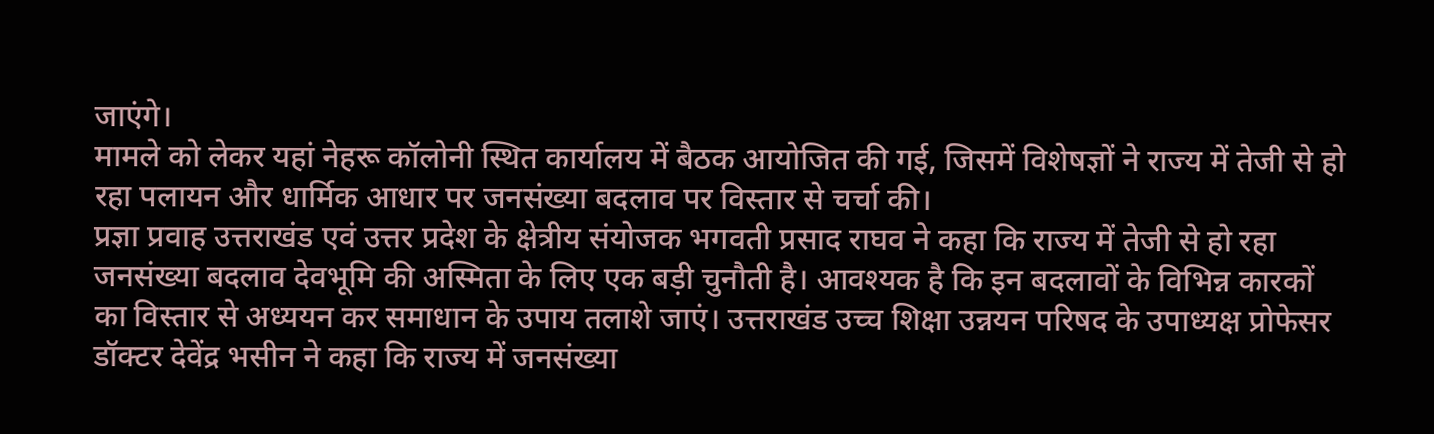जाएंगे।
मामले को लेकर यहां नेहरू कॉलोनी स्थित कार्यालय में बैठक आयोजित की गई, जिसमें विशेषज्ञों ने राज्य में तेजी से हो रहा पलायन और धार्मिक आधार पर जनसंख्या बदलाव पर विस्तार से चर्चा की।
प्रज्ञा प्रवाह उत्तराखंड एवं उत्तर प्रदेश के क्षेत्रीय संयोजक भगवती प्रसाद राघव ने कहा कि राज्य में तेजी से हो रहा जनसंख्या बदलाव देवभूमि की अस्मिता के लिए एक बड़ी चुनौती है। आवश्यक है कि इन बदलावों के विभिन्न कारकों का विस्तार से अध्ययन कर समाधान के उपाय तलाशे जाएं। उत्तराखंड उच्च शिक्षा उन्नयन परिषद के उपाध्यक्ष प्रोफेसर डॉक्टर देवेंद्र भसीन ने कहा कि राज्य में जनसंख्या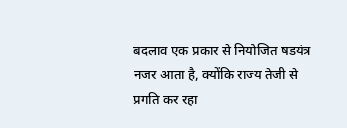बदलाव एक प्रकार से नियोजित षडयंत्र नजर आता है, क्योंकि राज्य तेजी से प्रगति कर रहा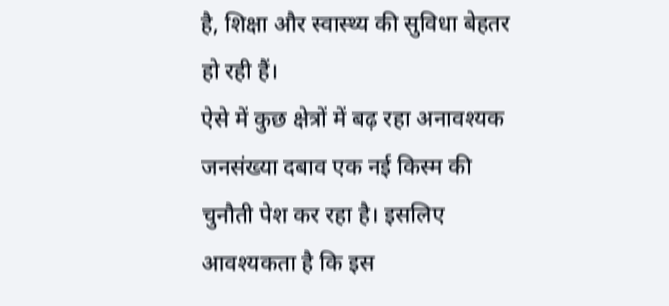है, शिक्षा और स्वास्थ्य की सुविधा बेहतर हो रही हैं।
ऐसे में कुछ क्षेत्रों में बढ़ रहा अनावश्यक जनसंख्या दबाव एक नई किस्म की चुनौती पेश कर रहा है। इसलिए आवश्यकता है कि इस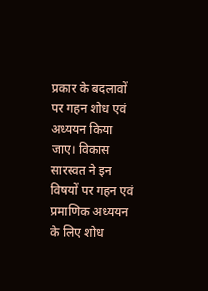प्रकार के बदलावों पर गहन शोध एवं अध्ययन किया जाए। विकास सारस्वत ने इन विषयों पर गहन एवं प्रमाणिक अध्ययन के लिए शोध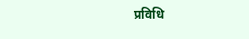प्रविधि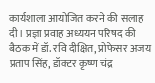कार्यशाला आयोजित करने की सलाह दी। प्रज्ञा प्रवाह अध्ययन परिषद की बैठक में डॉ. रवि दीक्षित, प्रोफेसर अजय प्रताप सिंह, डॉक्टर कृष्ण चंद्र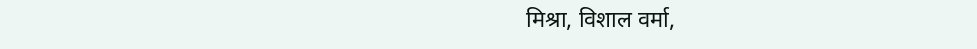मिश्रा, विशाल वर्मा,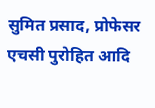सुमित प्रसाद, प्रोफेसर एचसी पुरोहित आदि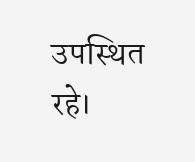उपस्थित रहे।